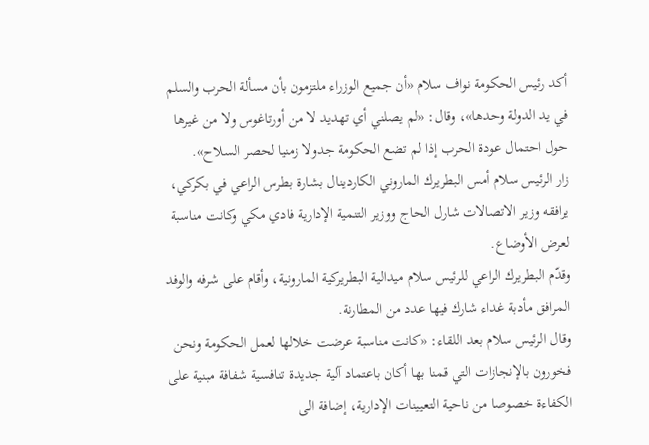أكد رئيس الحكومة نواف سلام «أن جميع الوزراء ملتزمون بأن مسألة الحرب والسلم في يد الدولة وحدها»، وقال: «لم يصلني أي تهديد لا من أورتاغوس ولا من غيرها حول احتمال عودة الحرب إذا لم تضع الحكومة جدولا زمنيا لحصر السلاح».
زار الرئيس سلام أمس البطريرك الماروني الكاردينال بشارة بطرس الراعي في بكركي، يرافقه وزير الاتصالات شارل الحاج ووزير التنمية الإدارية فادي مكي وكانت مناسبة لعرض الأوضاع.
وقدّم البطريرك الراعي للرئيس سلام ميدالية البطريركية المارونية، وأقام على شرفه والوفد المرافق مأدبة غداء شارك فيها عدد من المطارنة.
وقال الرئيس سلام بعد اللقاء: «كانت مناسبة عرضت خلالها لعمل الحكومة ونحن فخورون بالإنجازات التي قمنا بها أكان باعتماد آلية جديدة تنافسية شفافة مبنية على الكفاءة خصوصا من ناحية التعيينات الإدارية، إضافة الى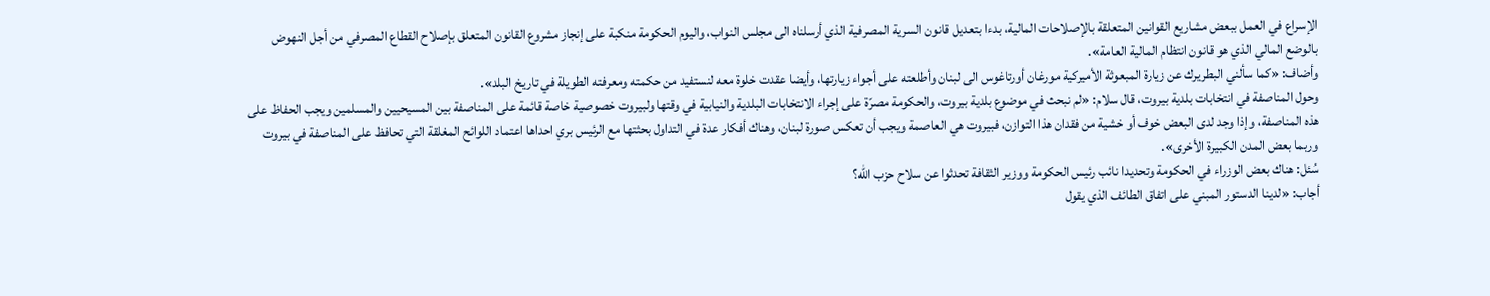الإسراع في العمل ببعض مشاريع القوانين المتعلقة بالإصلاحات المالية، بدءا بتعديل قانون السرية المصرفية الذي أرسلناه الى مجلس النواب، واليوم الحكومة منكبة على إنجاز مشروع القانون المتعلق بإصلاح القطاع المصرفي من أجل النهوض بالوضع المالي الذي هو قانون انتظام المالية العامة».
وأضاف: «كما سألني البطريرك عن زيارة المبعوثة الأميركية مورغان أورتاغوس الى لبنان وأطلعته على أجواء زيارتها، وأيضا عقدت خلوة معه لنستفيد من حكمته ومعرفته الطويلة في تاريخ البلد».
وحول المناصفة في انتخابات بلدية بيروت، قال سلام: «لم نبحث في موضوع بلدية بيروت، والحكومة مصرّة على إجراء الانتخابات البلدية والنيابية في وقتها ولبيروت خصوصية خاصة قائمة على المناصفة بين المسيحيين والمسلمين ويجب الحفاظ على هذه المناصفة، وإذا وجد لدى البعض خوف أو خشية من فقدان هذا التوازن، فبيروت هي العاصمة ويجب أن تعكس صورة لبنان، وهناك أفكار عدة في التداول بحثتها مع الرئيس بري احداها اعتماد اللوائح المغلقة التي تحافظ على المناصفة في بيروت وربما بعض المدن الكبيرة الأخرى».
سُئل: هناك بعض الوزراء في الحكومة وتحديدا نائب رئيس الحكومة ووزير الثقافة تحدثوا عن سلاح حزب الله؟
أجاب: «لدينا الدستور المبني على اتفاق الطائف الذي يقول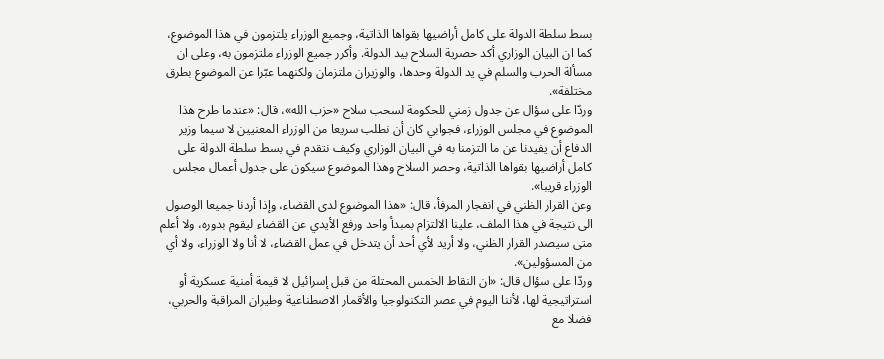بسط سلطة الدولة على كامل أراضيها بقواها الذاتية، وجميع الوزراء يلتزمون في هذا الموضوع، كما ان البيان الوزاري أكد حصرية السلاح بيد الدولة. وأكرر جميع الوزراء ملتزمون به، وعلى ان مسألة الحرب والسلم في يد الدولة وحدها، والوزيران ملتزمان ولكنهما عبّرا عن الموضوع بطرق مختلفة».
وردّا على سؤال عن جدول زمني للحكومة لسحب سلاح «حزب الله»، قال: «عندما طرح هذا الموضوع في مجلس الوزراء، فجوابي كان أن نطلب سريعا من الوزراء المعنيين لا سيما وزير الدفاع أن يفيدنا عن ما التزمنا به في البيان الوزاري وكيف نتقدم في بسط سلطة الدولة على كامل أراضيها بقواها الذاتية، وحصر السلاح وهذا الموضوع سيكون على جدول أعمال مجلس الوزراء قريبا».
وعن القرار الظني في انفجار المرفأ، قال: «هذا الموضوع لدى القضاء، وإذا أردنا جميعا الوصول الى نتيجة في هذا الملف، علينا الالتزام بمبدأ واحد ورفع الأيدي عن القضاء ليقوم بدوره، ولا أعلم متى سيصدر القرار الظني، ولا أريد لأي أحد أن يتدخل في عمل القضاء، لا أنا ولا الوزراء، ولا أي من المسؤولين».
وردّا على سؤال قال: «ان النقاط الخمس المحتلة من قبل إسرائيل لا قيمة أمنية عسكرية أو استراتيجية لها، لأننا اليوم في عصر التكنولوجيا والأقمار الاصطناعية وطيران المراقبة والحربي، فضلا مع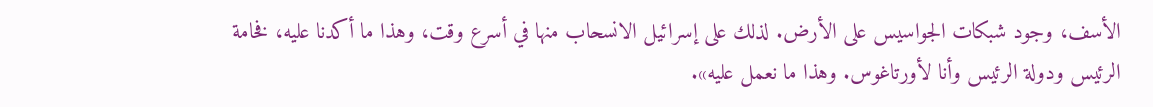الأسف، وجود شبكات الجواسيس على الأرض. لذلك على إسرائيل الانسحاب منها في أسرع وقت، وهذا ما أكدنا عليه، فخامة الرئيس ودولة الرئيس وأنا لأورتاغوس. وهذا ما نعمل عليه».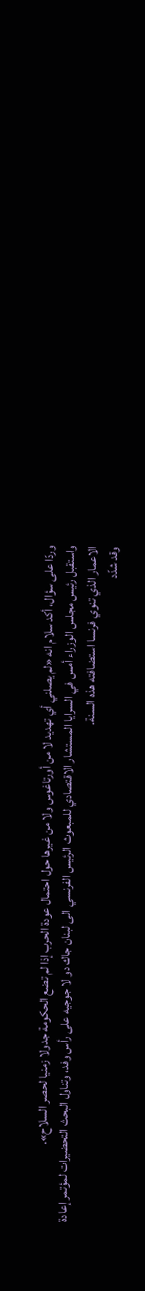وردّا على سؤال، أكد سلام انه «لم يصلني أي تهديد لا من أورتاغوس ولا من غيرها حول احتمال عودة الحرب إذا لم تضع الحكومة جدولا زمنيا لحصر السلاح».
واستقبل رئيس مجلس الوزراء أمس في السرايا المستشار الاقتصادي للمبعوث الرئيس الفرنسي الى لبنان جاك دو لا جوجيه على رأس وفد، وتناول البحث التحضيرات لمؤتمر إعادة الاعمار الذي تنوي فرنسا استضافته هذه السنة.
وقد شدّد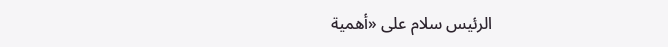الرئيس سلام على «أهمية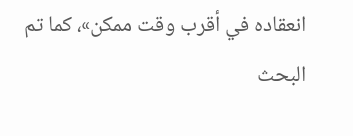انعقاده في أقرب وقت ممكن»، كما تم البحث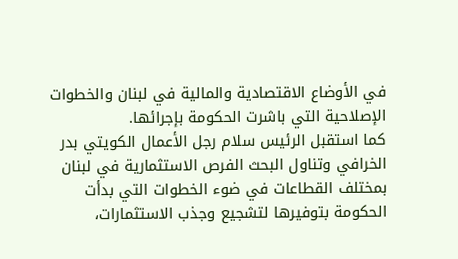في الأوضاع الاقتصادية والمالية في لبنان والخطوات الإصلاحية التي باشرت الحكومة بإجرائها.
كما استقبل الرئيس سلام رجل الأعمال الكويتي بدر الخرافي وتناول البحث الفرص الاستثمارية في لبنان بمختلف القطاعات في ضوء الخطوات التي بدأت الحكومة بتوفيرها لتشجيع وجذب الاستثمارات،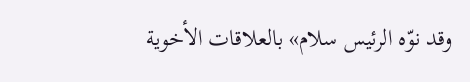وقد نوّه الرئيس سلام» بالعلاقات الأخوية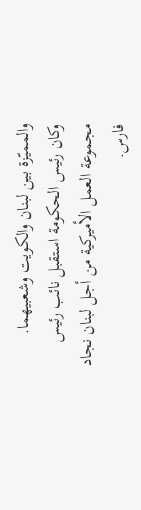والمميّزة بين لبنان والكويت وشعبيهما.
وكان رئيس الحكومة استقبل نائب رئيس مجموعة العمل الأميركية من أجل لبنان نجاد فارس.